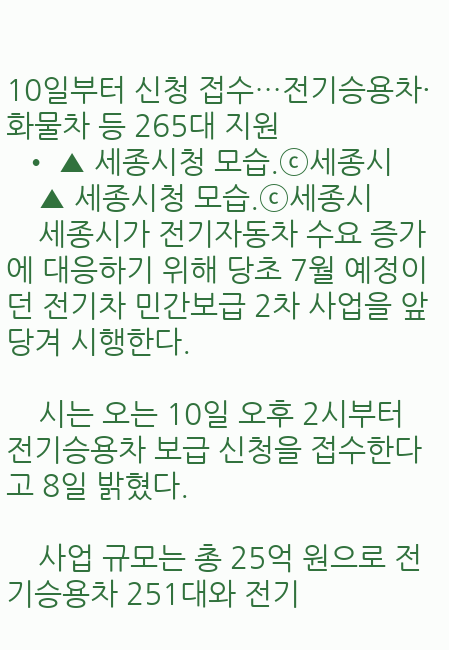10일부터 신청 접수…전기승용차·화물차 등 265대 지원
  • ▲ 세종시청 모습.ⓒ세종시
    ▲ 세종시청 모습.ⓒ세종시
    세종시가 전기자동차 수요 증가에 대응하기 위해 당초 7월 예정이던 전기차 민간보급 2차 사업을 앞당겨 시행한다.

    시는 오는 10일 오후 2시부터 전기승용차 보급 신청을 접수한다고 8일 밝혔다.

    사업 규모는 총 25억 원으로 전기승용차 251대와 전기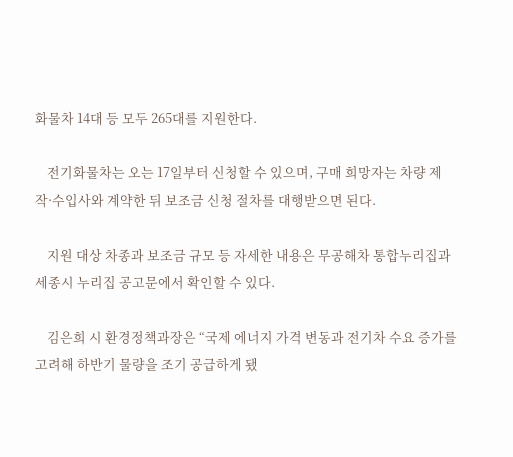화물차 14대 등 모두 265대를 지원한다.

    전기화물차는 오는 17일부터 신청할 수 있으며, 구매 희망자는 차량 제작·수입사와 계약한 뒤 보조금 신청 절차를 대행받으면 된다.

    지원 대상 차종과 보조금 규모 등 자세한 내용은 무공해차 통합누리집과 세종시 누리집 공고문에서 확인할 수 있다.

    김은희 시 환경정책과장은 “국제 에너지 가격 변동과 전기차 수요 증가를 고려해 하반기 물량을 조기 공급하게 됐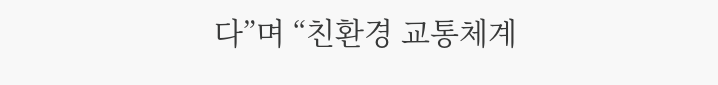다”며 “친환경 교통체계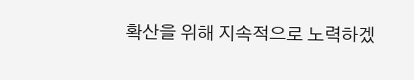확산을 위해 지속적으로 노력하겠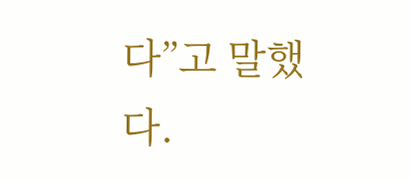다”고 말했다.